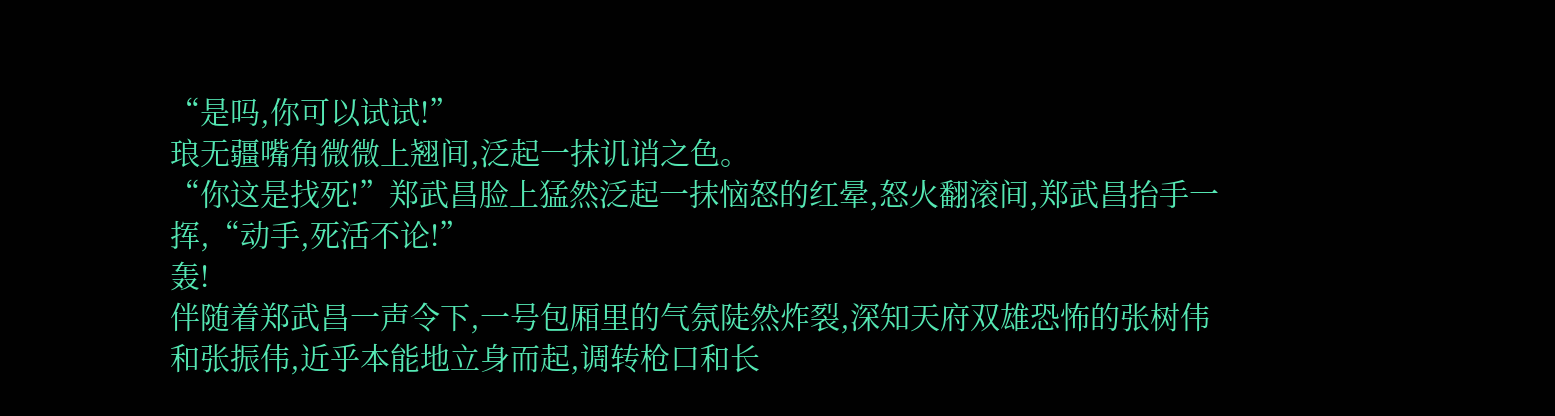“是吗,你可以试试!”
琅无疆嘴角微微上翘间,泛起一抹讥诮之色。
“你这是找死!”郑武昌脸上猛然泛起一抹恼怒的红晕,怒火翻滚间,郑武昌抬手一挥,“动手,死活不论!”
轰!
伴随着郑武昌一声令下,一号包厢里的气氛陡然炸裂,深知天府双雄恐怖的张树伟和张振伟,近乎本能地立身而起,调转枪口和长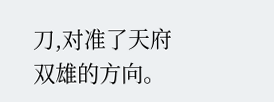刀,对准了天府双雄的方向。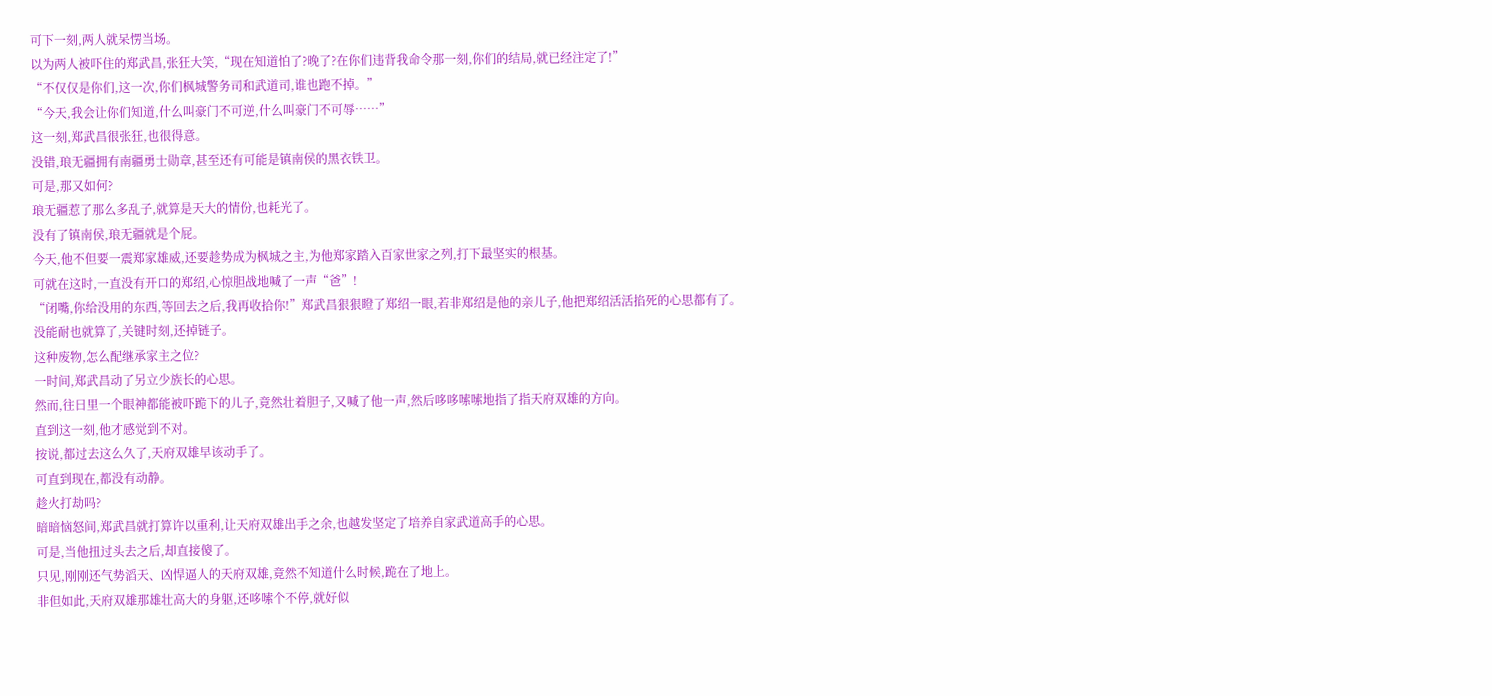可下一刻,两人就呆愣当场。
以为两人被吓住的郑武昌,张狂大笑,“现在知道怕了?晚了?在你们违背我命令那一刻,你们的结局,就已经注定了!”
“不仅仅是你们,这一次,你们枫城警务司和武道司,谁也跑不掉。”
“今天,我会让你们知道,什么叫豪门不可逆,什么叫豪门不可辱……”
这一刻,郑武昌很张狂,也很得意。
没错,琅无疆拥有南疆勇士勋章,甚至还有可能是镇南侯的黑衣铁卫。
可是,那又如何?
琅无疆惹了那么多乱子,就算是天大的情份,也耗光了。
没有了镇南侯,琅无疆就是个屁。
今天,他不但要一震郑家雄威,还要趁势成为枫城之主,为他郑家踏入百家世家之列,打下最坚实的根基。
可就在这时,一直没有开口的郑绍,心惊胆战地喊了一声“爸”!
“闭嘴,你给没用的东西,等回去之后,我再收拾你!”郑武昌狠狠瞪了郑绍一眼,若非郑绍是他的亲儿子,他把郑绍活活掐死的心思都有了。
没能耐也就算了,关键时刻,还掉链子。
这种废物,怎么配继承家主之位?
一时间,郑武昌动了另立少族长的心思。
然而,往日里一个眼神都能被吓跪下的儿子,竟然壮着胆子,又喊了他一声,然后哆哆嗦嗦地指了指天府双雄的方向。
直到这一刻,他才感觉到不对。
按说,都过去这么久了,天府双雄早该动手了。
可直到现在,都没有动静。
趁火打劫吗?
暗暗恼怒间,郑武昌就打算许以重利,让天府双雄出手之余,也越发坚定了培养自家武道高手的心思。
可是,当他扭过头去之后,却直接傻了。
只见,刚刚还气势滔天、凶悍逼人的天府双雄,竟然不知道什么时候,跪在了地上。
非但如此,天府双雄那雄壮高大的身躯,还哆嗦个不停,就好似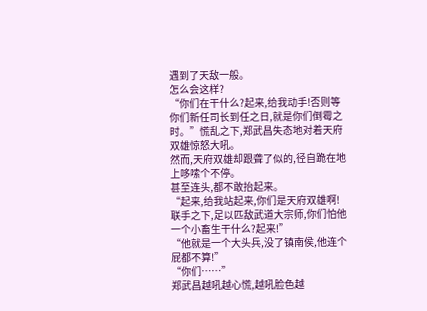遇到了天敌一般。
怎么会这样?
“你们在干什么?起来,给我动手!否则等你们新任司长到任之日,就是你们倒霉之时。”慌乱之下,郑武昌失态地对着天府双雄惊怒大吼。
然而,天府双雄却跟聋了似的,径自跪在地上哆嗦个不停。
甚至连头,都不敢抬起来。
“起来,给我站起来,你们是天府双雄啊!联手之下,足以匹敌武道大宗师,你们怕他一个小畜生干什么?起来!”
“他就是一个大头兵,没了镇南侯,他连个屁都不算!”
“你们……”
郑武昌越吼越心慌,越吼脸色越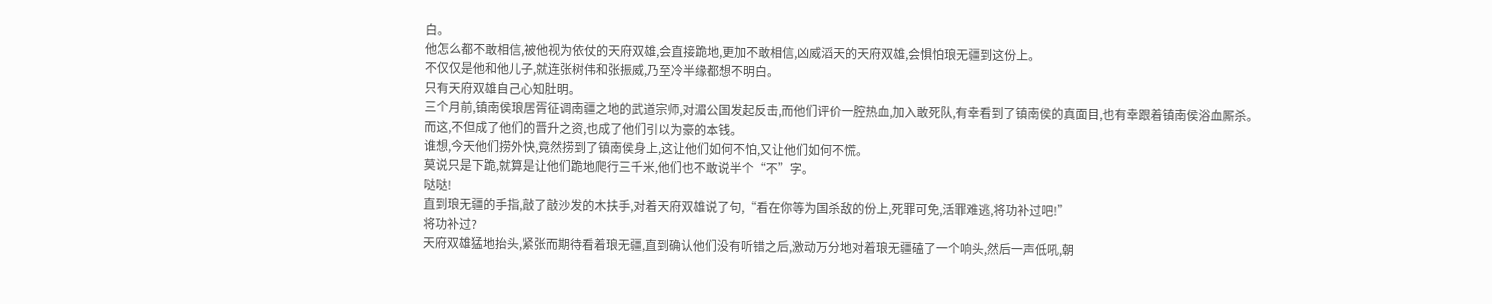白。
他怎么都不敢相信,被他视为依仗的天府双雄,会直接跪地,更加不敢相信,凶威滔天的天府双雄,会惧怕琅无疆到这份上。
不仅仅是他和他儿子,就连张树伟和张振威,乃至冷半缘都想不明白。
只有天府双雄自己心知肚明。
三个月前,镇南侯琅居胥征调南疆之地的武道宗师,对湄公国发起反击,而他们评价一腔热血,加入敢死队,有幸看到了镇南侯的真面目,也有幸跟着镇南侯浴血厮杀。
而这,不但成了他们的晋升之资,也成了他们引以为豪的本钱。
谁想,今天他们捞外快,竟然捞到了镇南侯身上,这让他们如何不怕,又让他们如何不慌。
莫说只是下跪,就算是让他们跪地爬行三千米,他们也不敢说半个“不”字。
哒哒!
直到琅无疆的手指,敲了敲沙发的木扶手,对着天府双雄说了句,“看在你等为国杀敌的份上,死罪可免,活罪难逃,将功补过吧!”
将功补过?
天府双雄猛地抬头,紧张而期待看着琅无疆,直到确认他们没有听错之后,激动万分地对着琅无疆磕了一个响头,然后一声低吼,朝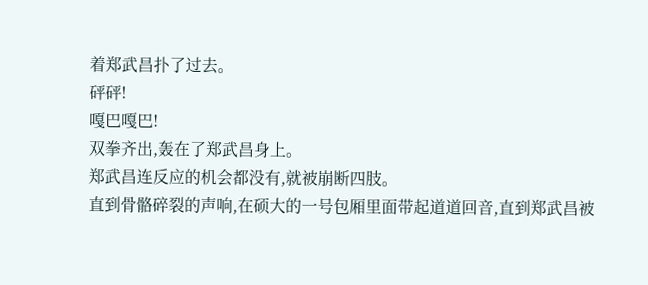着郑武昌扑了过去。
砰砰!
嘎巴嘎巴!
双拳齐出,轰在了郑武昌身上。
郑武昌连反应的机会都没有,就被崩断四肢。
直到骨骼碎裂的声响,在硕大的一号包厢里面带起道道回音,直到郑武昌被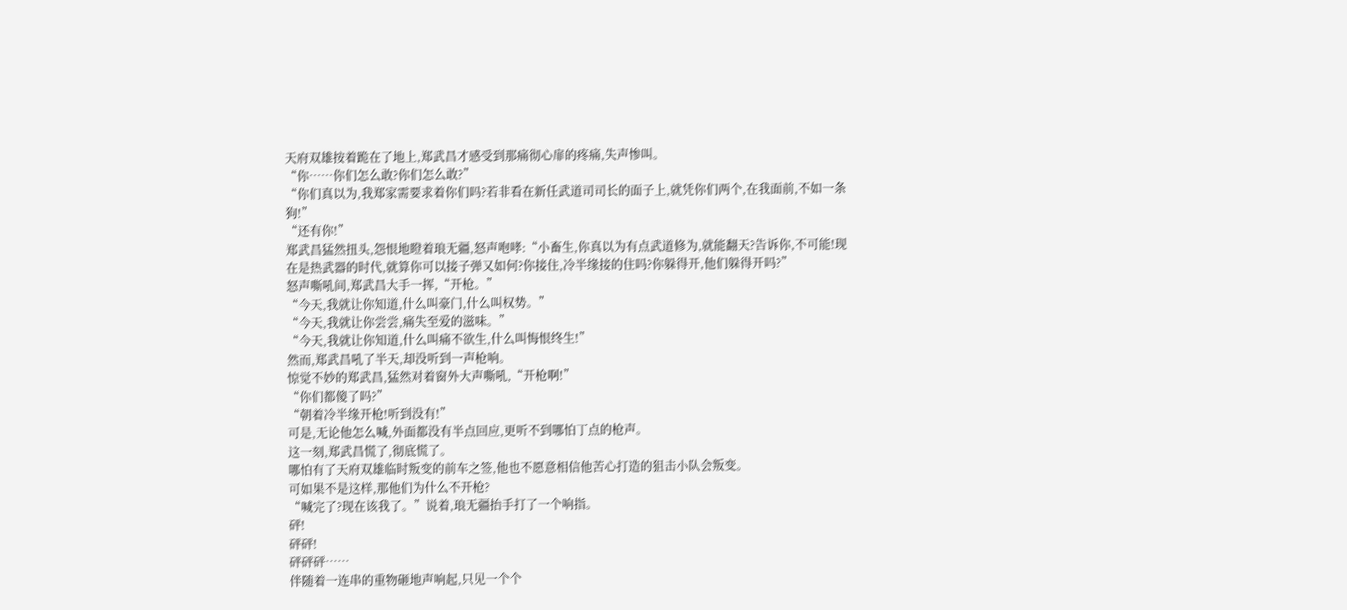天府双雄按着跪在了地上,郑武昌才感受到那痛彻心扉的疼痛,失声惨叫。
“你……你们怎么敢?你们怎么敢?”
“你们真以为,我郑家需要求着你们吗?若非看在新任武道司司长的面子上,就凭你们两个,在我面前,不如一条狗!”
“还有你!”
郑武昌猛然扭头,怨恨地瞪着琅无疆,怒声咆哮:“小畜生,你真以为有点武道修为,就能翻天?告诉你,不可能!现在是热武器的时代,就算你可以接子弹又如何?你接住,冷半缘接的住吗?你躲得开,他们躲得开吗?”
怒声嘶吼间,郑武昌大手一挥,“开枪。”
“今天,我就让你知道,什么叫豪门,什么叫权势。”
“今天,我就让你尝尝,痛失至爱的滋味。”
“今天,我就让你知道,什么叫痛不欲生,什么叫悔恨终生!”
然而,郑武昌吼了半天,却没听到一声枪响。
惊觉不妙的郑武昌,猛然对着窗外大声嘶吼,“开枪啊!”
“你们都傻了吗?”
“朝着冷半缘开枪!听到没有!”
可是,无论他怎么喊,外面都没有半点回应,更听不到哪怕丁点的枪声。
这一刻,郑武昌慌了,彻底慌了。
哪怕有了天府双雄临时叛变的前车之签,他也不愿意相信他苦心打造的狙击小队会叛变。
可如果不是这样,那他们为什么不开枪?
“喊完了?现在该我了。”说着,琅无疆抬手打了一个响指。
砰!
砰砰!
砰砰砰……
伴随着一连串的重物砸地声响起,只见一个个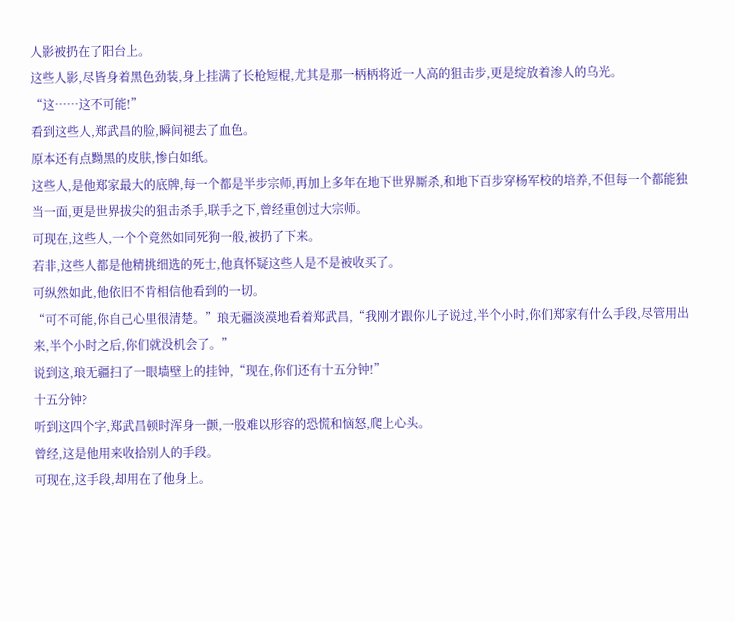人影被扔在了阳台上。
这些人影,尽皆身着黑色劲装,身上挂满了长枪短棍,尤其是那一柄柄将近一人高的狙击步,更是绽放着渗人的乌光。
“这……这不可能!”
看到这些人,郑武昌的脸,瞬间褪去了血色。
原本还有点黝黑的皮肤,惨白如纸。
这些人,是他郑家最大的底牌,每一个都是半步宗师,再加上多年在地下世界厮杀,和地下百步穿杨军校的培养,不但每一个都能独当一面,更是世界拔尖的狙击杀手,联手之下,曾经重创过大宗师。
可现在,这些人,一个个竟然如同死狗一般,被扔了下来。
若非,这些人都是他精挑细选的死士,他真怀疑这些人是不是被收买了。
可纵然如此,他依旧不肯相信他看到的一切。
“可不可能,你自己心里很清楚。”琅无疆淡漠地看着郑武昌,“我刚才跟你儿子说过,半个小时,你们郑家有什么手段,尽管用出来,半个小时之后,你们就没机会了。”
说到这,琅无疆扫了一眼墙壁上的挂钟,“现在,你们还有十五分钟!”
十五分钟?
听到这四个字,郑武昌顿时浑身一颤,一股难以形容的恐慌和恼怒,爬上心头。
曾经,这是他用来收拾别人的手段。
可现在,这手段,却用在了他身上。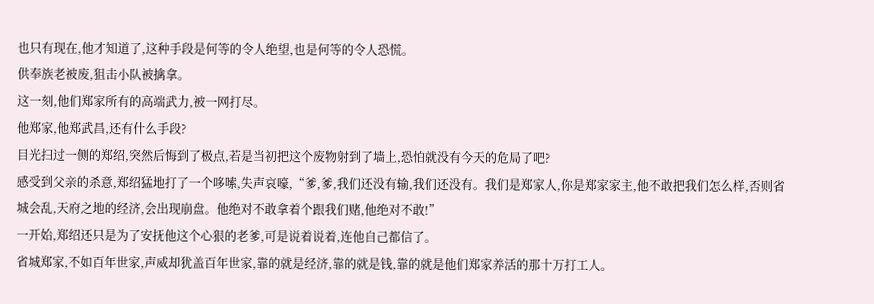也只有现在,他才知道了,这种手段是何等的令人绝望,也是何等的令人恐慌。
供奉族老被废,狙击小队被擒拿。
这一刻,他们郑家所有的高端武力,被一网打尽。
他郑家,他郑武昌,还有什么手段?
目光扫过一侧的郑绍,突然后悔到了极点,若是当初把这个废物射到了墙上,恐怕就没有今天的危局了吧?
感受到父亲的杀意,郑绍猛地打了一个哆嗦,失声哀嚎,“爹,爹,我们还没有输,我们还没有。我们是郑家人,你是郑家家主,他不敢把我们怎么样,否则省城会乱,天府之地的经济,会出现崩盘。他绝对不敢拿着个跟我们赌,他绝对不敢!”
一开始,郑绍还只是为了安抚他这个心狠的老爹,可是说着说着,连他自己都信了。
省城郑家,不如百年世家,声威却犹盖百年世家,靠的就是经济,靠的就是钱,靠的就是他们郑家养活的那十万打工人。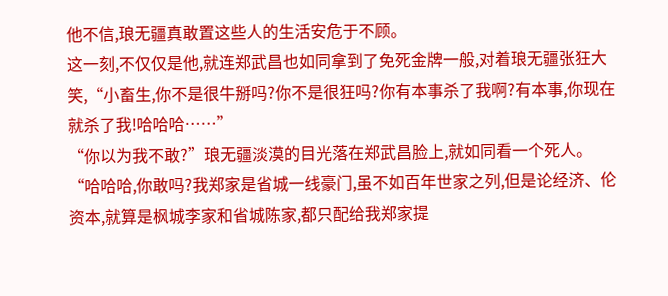他不信,琅无疆真敢置这些人的生活安危于不顾。
这一刻,不仅仅是他,就连郑武昌也如同拿到了免死金牌一般,对着琅无疆张狂大笑,“小畜生,你不是很牛掰吗?你不是很狂吗?你有本事杀了我啊?有本事,你现在就杀了我!哈哈哈……”
“你以为我不敢?”琅无疆淡漠的目光落在郑武昌脸上,就如同看一个死人。
“哈哈哈,你敢吗?我郑家是省城一线豪门,虽不如百年世家之列,但是论经济、伦资本,就算是枫城李家和省城陈家,都只配给我郑家提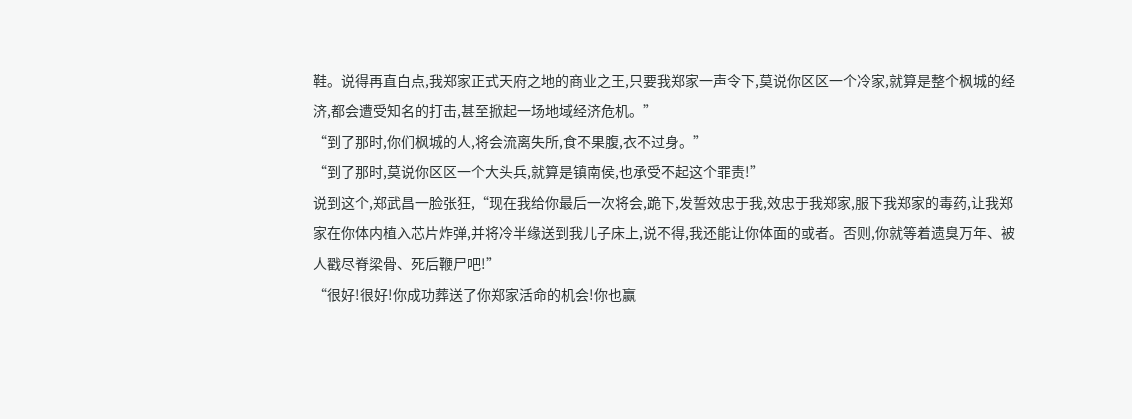鞋。说得再直白点,我郑家正式天府之地的商业之王,只要我郑家一声令下,莫说你区区一个冷家,就算是整个枫城的经济,都会遭受知名的打击,甚至掀起一场地域经济危机。”
“到了那时,你们枫城的人,将会流离失所,食不果腹,衣不过身。”
“到了那时,莫说你区区一个大头兵,就算是镇南侯,也承受不起这个罪责!”
说到这个,郑武昌一脸张狂,“现在我给你最后一次将会,跪下,发誓效忠于我,效忠于我郑家,服下我郑家的毒药,让我郑家在你体内植入芯片炸弹,并将冷半缘送到我儿子床上,说不得,我还能让你体面的或者。否则,你就等着遗臭万年、被人戳尽脊梁骨、死后鞭尸吧!”
“很好!很好!你成功葬送了你郑家活命的机会!你也赢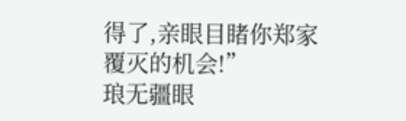得了,亲眼目睹你郑家覆灭的机会!”
琅无疆眼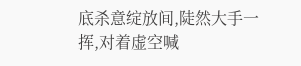底杀意绽放间,陡然大手一挥,对着虚空喊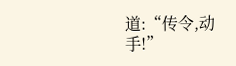道:“传令,动手!”